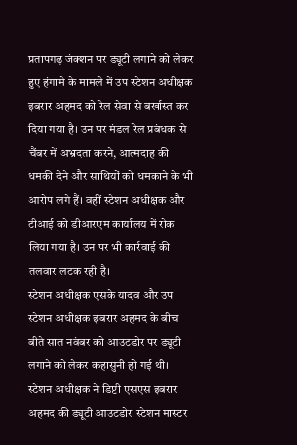प्रतापगढ़ जंक्शन पर ड्यूटी लगाने को लेकर हुए हंगामे के मामले में उप स्टेशन अधीक्षक इबरार अहमद को रेल सेवा से बर्खास्त कर दिया गया है। उन पर मंडल रेल प्रबंधक से चैंबर में अभ्रदता करने, आत्मदाह की धमकी देने और साथियों को धमकाने के भी आरोप लगे हैं। वहीं स्टेशन अधीक्षक और टीआई को डीआरएम कार्यालय में रोक लिया गया है। उन पर भी कार्रवाई की तलवार लटक रही है।
स्टेशन अधीक्षक एसके यादव और उप स्टेशन अधीक्षक इबरार अहमद के बीच बीते सात नवंबर को आउटडोर पर ड्यूटी लगाने को लेकर कहासुनी हो गई थी। स्टेशन अधीक्षक ने डिप्टी एसएस इबरार अहमद की ड्यूटी आउटडोर स्टेशन मास्टर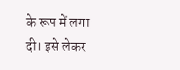के रूप में लगा दी। इसे लेकर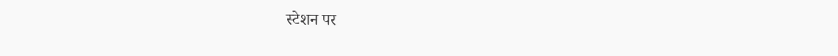स्टेशन पर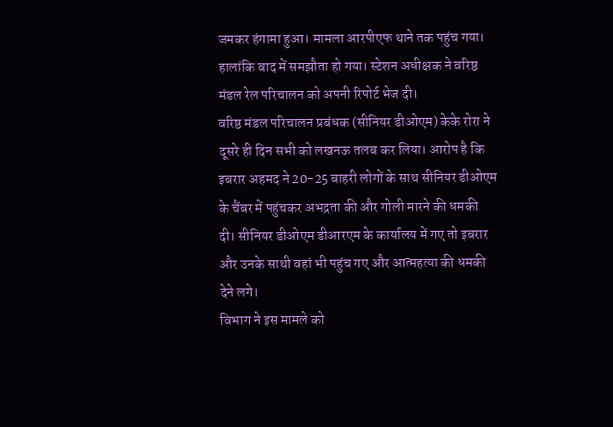जमकर हंगामा हुआ। मामला आरपीएफ थाने तक पहुंच गया। हालांकि बाद में समझौता हो गया। स्टेशन अधीक्षक ने वरिष्ठ मंडल रेल परिचालन को अपनी रिपोर्ट भेज दी।
वरिष्ठ मंडल परिचालन प्रबंधक (सीनियर डीओएम) केके रोरा ने दूसरे ही दिन सभी को लखनऊ तलब कर लिया। आरोप है कि इबरार अहमद ने 20-25 बाहरी लोगों के साथ सीनियर डीओएम के चैंबर में पहुंचकर अभद्रता की और गोली मारने की धमकी दी। सीनियर डीओएम डीआरएम के कार्यालय में गए तो इबरार और उनके साथी वहां भी पहुंच गए और आत्महत्या की धमकी देने लगे।
विभाग ने इस मामले को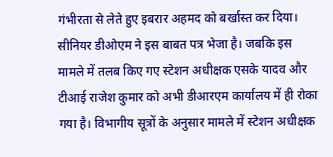गंभीरता से लेते हुए इबरार अहमद को बर्खास्त कर दिया। सीनियर डीओएम ने इस बाबत पत्र भेजा है। जबकि इस मामले में तलब किए गए स्टेशन अधीक्षक एसके यादव और टीआई राजेश कुमार को अभी डीआरएम कार्यालय में ही रोका गया है। विभागीय सूत्रों के अनुसार मामले में स्टेशन अधीक्षक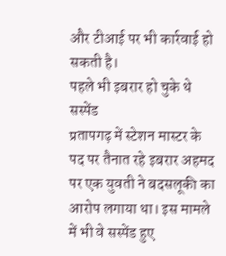और टीआई पर भी कार्रवाई हो सकती है।
पहले भी इबरार हो चुके थे सस्पेंड
प्रतापगढ़ में स्टेशन मास्टर के पद पर तैनात रहे इबरार अहमद पर एक युवती ने बदसलूकी का आरोप लगाया था। इस मामले में भी वे सस्पेंड हुए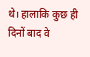थे। हालाकि कुछ ही दिनों बाद वे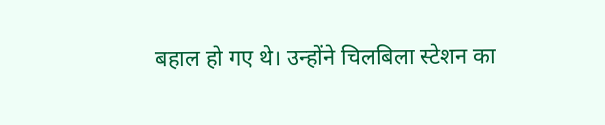बहाल हो गए थे। उन्होंने चिलबिला स्टेशन का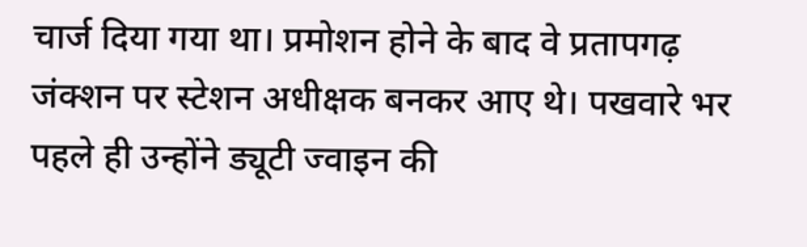चार्ज दिया गया था। प्रमोशन होने के बाद वे प्रतापगढ़ जंक्शन पर स्टेशन अधीक्षक बनकर आए थे। पखवारे भर पहले ही उन्होंने ड्यूटी ज्वाइन की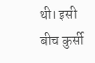थी। इसी बीच कुर्सी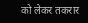को लेकर तकरार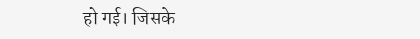हो गई। जिसके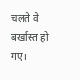चलते वे बर्खास्त हो गए।